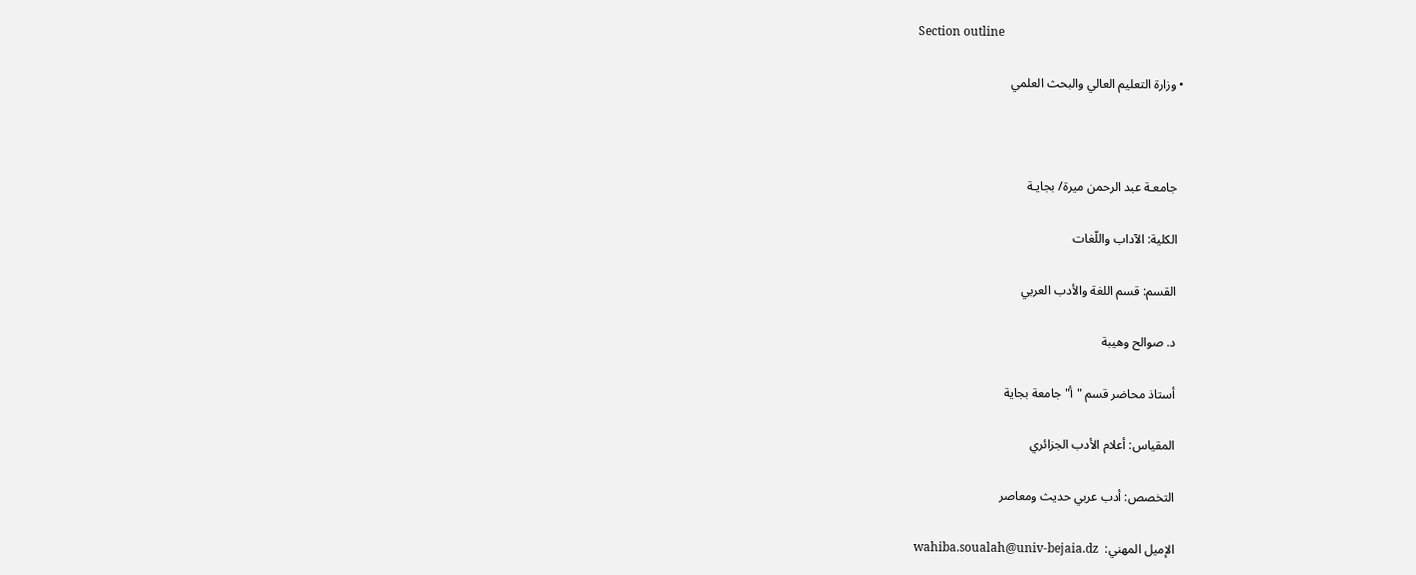Section outline

  • وزارة التعليم العالي والبحث العلمي



    جامعـة عبد الرحمن ميرة/ بجايـة

    الكلية: الآداب واللّغات

    القسم: قسم اللغة والأدب العربي

    د. صوالح وهيبة

    أستاذ محاضر قسم "أ" جامعة بجاية

    المقياس: أعلام الأدب الجزائري

    التخصص: أدب عربي حديث ومعاصر

    الإميل المهني:  wahiba.soualah@univ-bejaia.dz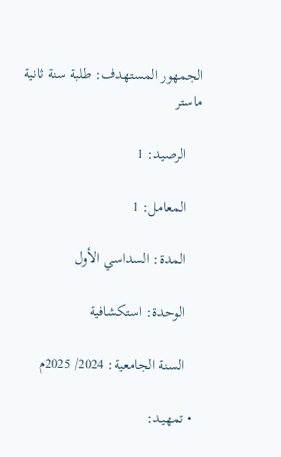الجمهور المستهدف: طلبة سنة ثانية ماستر

    الرصيد: 1

    المعامل: 1

    المدة: السداسي الأول

    الوحدة: استكشافية

    السنة الجامعية: 2024/ 2025م

  • تمهيـد: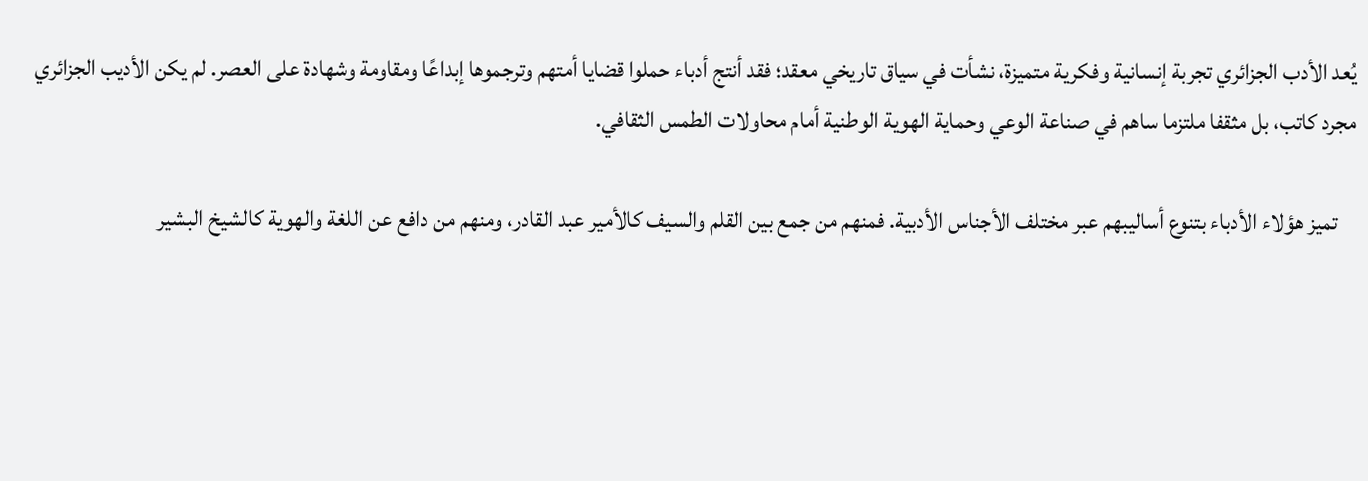يُعد الأدب الجزائري تجربة إنسانية وفكرية متميزة، نشأت في سياق تاريخي معقد؛ فقد أنتج أدباء حملوا قضايا أمتهم وترجموها إبداعًا ومقاومة وشهادة على العصر. لم يكن الأديب الجزائري مجرد كاتب، بل مثقفا ملتزما ساهم في صناعة الوعي وحماية الهوية الوطنية أمام محاولات الطمس الثقافي.

    تميز هؤلاء الأدباء بتنوع أساليبهم عبر مختلف الأجناس الأدبية. فمنهم من جمع بين القلم والسيف كالأمير عبد القادر، ومنهم من دافع عن اللغة والهوية كالشيخ البشير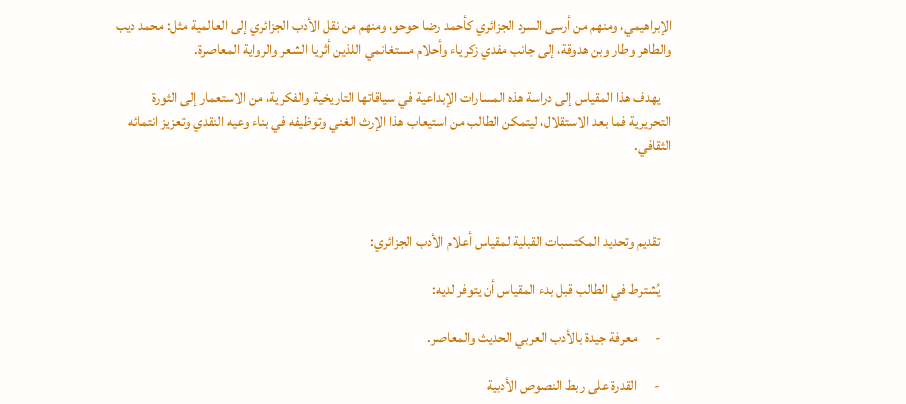الإبراهيمي، ومنهم من أرسى السرد الجزائري كأحمد رضا حوحو، ومنهم من نقل الأدب الجزائري إلى العالمية مثل: محمد ديب والطاهر وطار وبن هدوقة، إلى جانب مفدي زكرياء وأحلام مستغانمي اللذين أثريا الشعر والرواية المعاصرة.

    يهدف هذا المقياس إلى دراسة هذه المسارات الإبداعية في سياقاتها التاريخية والفكرية، من الاستعمار إلى الثورة التحريرية فما بعد الاستقلال، ليتمكن الطالب من استيعاب هذا الإرث الغني وتوظيفه في بناء وعيه النقدي وتعزيز انتمائه الثقافي.



    تقديم وتحديد المكتسبات القبلية لمقياس أعلام الأدب الجزائري:

    يُشترط في الطالب قبل بدء المقياس أن يتوفر لديه:

    -      معرفة جيدة بالأدب العربي الحديث والمعاصر.

    -      القدرة على ربط النصوص الأدبية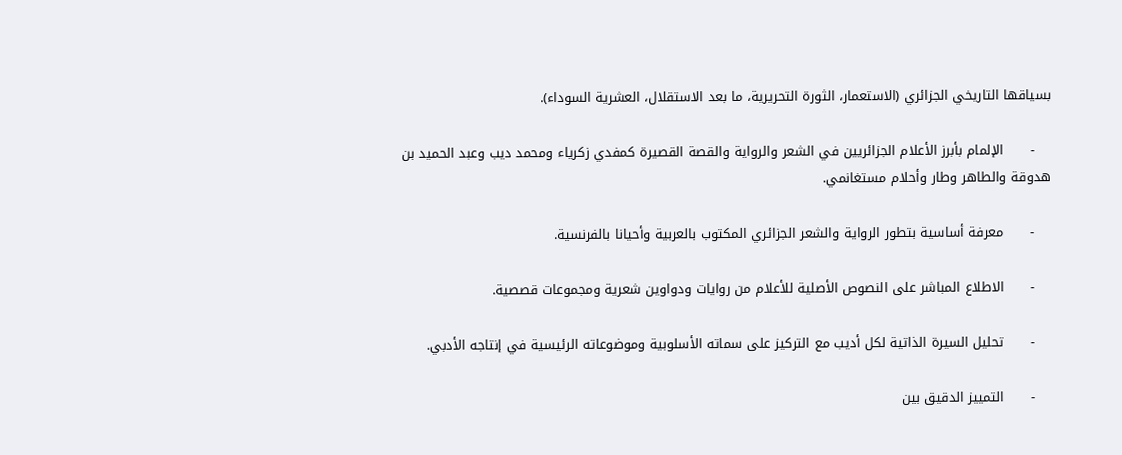بسياقها التاريخي الجزائري (الاستعمار، الثورة التحريرية، ما بعد الاستقلال، العشرية السوداء).

    -      الإلمام بأبرز الأعلام الجزائريين في الشعر والرواية والقصة القصيرة كمفدي زكرياء ومحمد ديب وعبد الحميد بن هدوقة والطاهر وطار وأحلام مستغانمي.

    -      معرفة أساسية بتطور الرواية والشعر الجزائري المكتوب بالعربية وأحيانا بالفرنسية.

    -      الاطلاع المباشر على النصوص الأصلية للأعلام من روايات ودواوين شعرية ومجموعات قصصية.

    -      تحليل السيرة الذاتية لكل أديب مع التركيز على سماته الأسلوبية وموضوعاته الرئيسية في إنتاجه الأدبي.

    -      التمييز الدقيق بين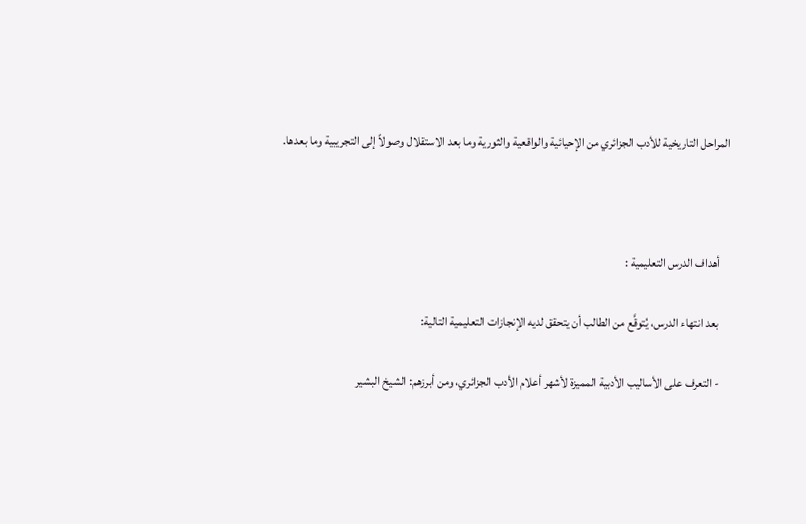المراحل التاريخية للأدب الجزائري من الإحيائية والواقعية والثورية وما بعد الاستقلال وصولاً إلى التجريبية وما بعدها.



    أهداف الدرس التعليمية :

    بعد انتهاء الدرس، يُتوقَّع من الطالب أن يتحقق لديه الإنجازات التعليمية التالية:

    - التعرف على الأساليب الأدبية المميزة لأشهر أعلام الأدب الجزائري، ومن أبرزهم: الشيخ البشير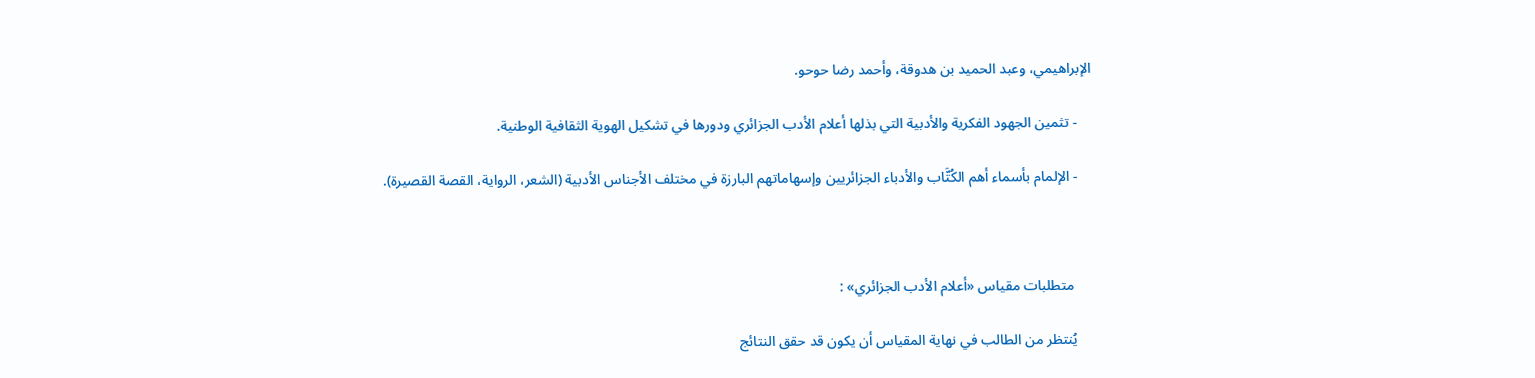الإبراهيمي، وعبد الحميد بن هدوقة، وأحمد رضا حوحو.

    - تثمين الجهود الفكرية والأدبية التي بذلها أعلام الأدب الجزائري ودورها في تشكيل الهوية الثقافية الوطنية.

    - الإلمام بأسماء أهم الكُتَّاب والأدباء الجزائريين وإسهاماتهم البارزة في مختلف الأجناس الأدبية (الشعر، الرواية، القصة القصيرة).



     متطلبات مقياس «أعلام الأدب الجزائري» :

    يُنتظر من الطالب في نهاية المقياس أن يكون قد حقق النتائج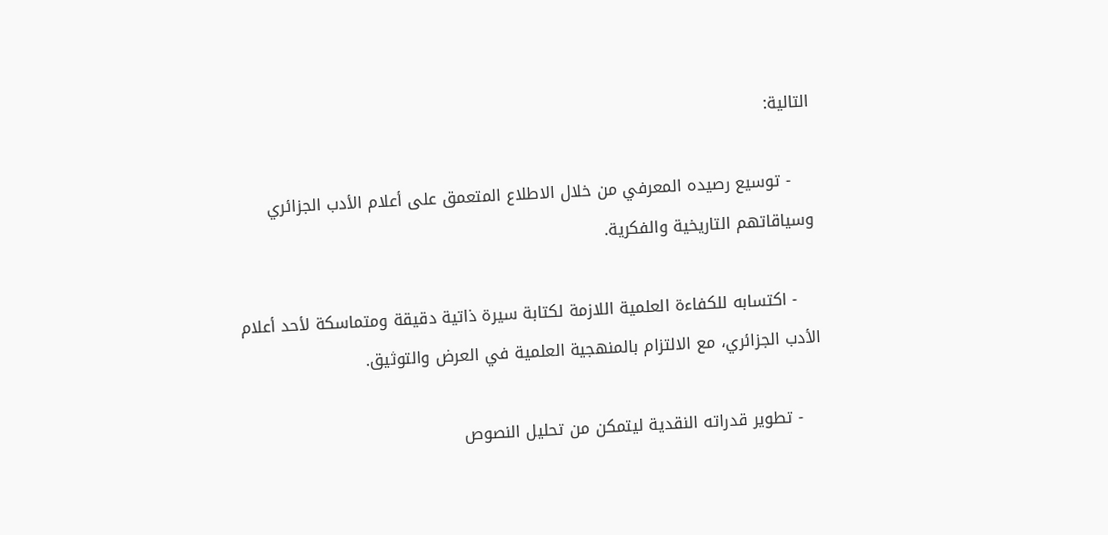التالية:

    - توسيع رصيده المعرفي من خلال الاطلاع المتعمق على أعلام الأدب الجزائري وسياقاتهم التاريخية والفكرية.

    - اكتسابه للكفاءة العلمية اللازمة لكتابة سيرة ذاتية دقيقة ومتماسكة لأحد أعلام الأدب الجزائري، مع الالتزام بالمنهجية العلمية في العرض والتوثيق.

    - تطوير قدراته النقدية ليتمكن من تحليل النصوص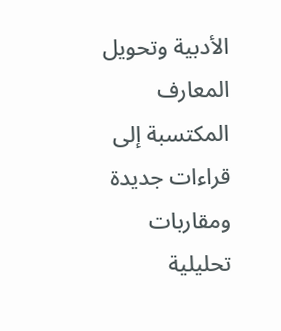الأدبية وتحويل المعارف المكتسبة إلى قراءات جديدة ومقاربات تحليلية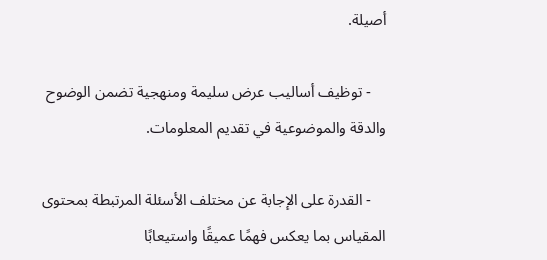أصيلة.

    - توظيف أساليب عرض سليمة ومنهجية تضمن الوضوح والدقة والموضوعية في تقديم المعلومات.

    - القدرة على الإجابة عن مختلف الأسئلة المرتبطة بمحتوى المقياس بما يعكس فهمًا عميقًا واستيعابًا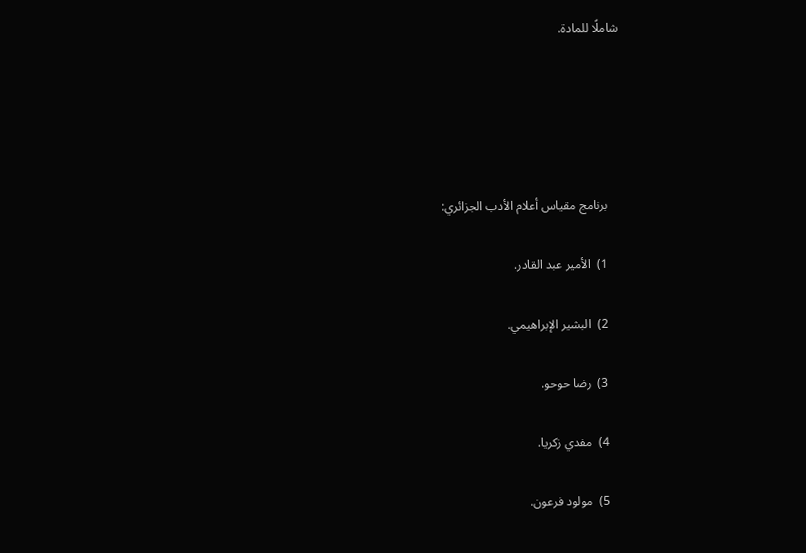شاملًا للمادة.





    برنامج مقياس أعلام الأدب الجزائري:

    1)  الأمير عبد القادر.

    2)  البشير الإبراهيمي.

    3)  رضا حوحو.

    4)  مفدي زكريا.

    5)  مولود فرعون.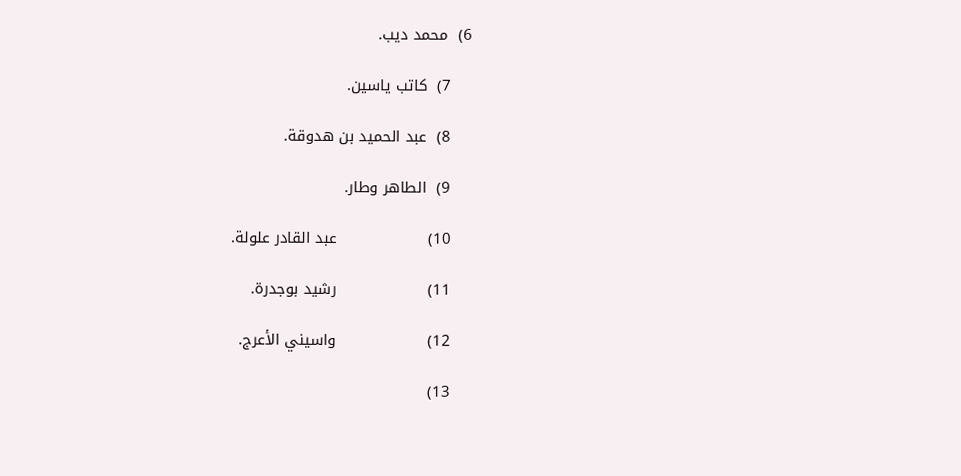6)  محمد ديب.

    7)  كاتب ياسين.

    8)  عبد الحميد بن هدوقة.

    9)  الطاهر وطار.

    10)                  عبد القادر علولة.

    11)                  رشيد بوجدرة.

    12)                  واسيني الأعرج.

    13)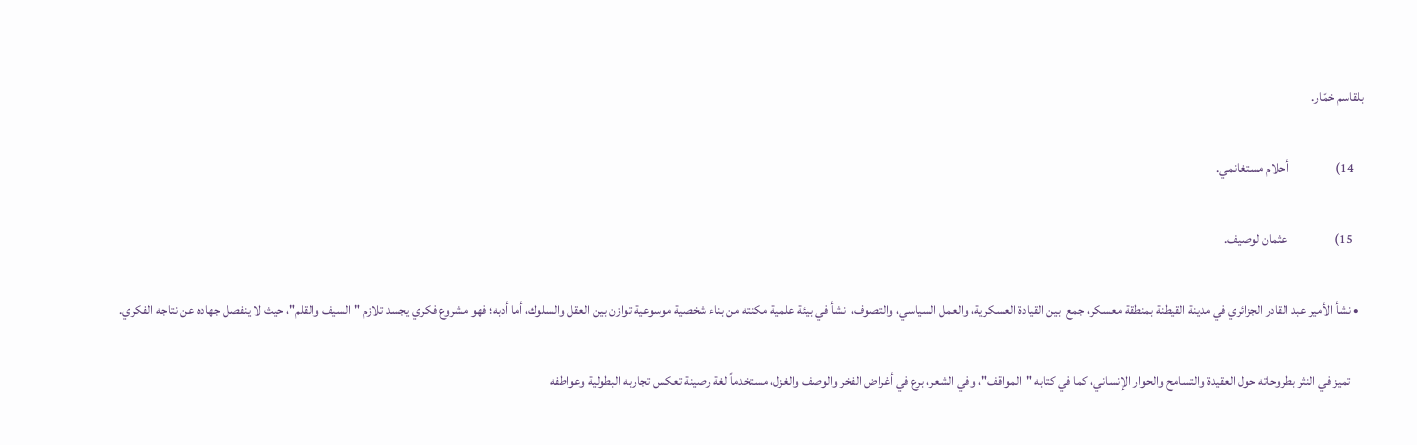بلقاسم خمّار.

    14)                  أحلام مستغانمي.

    15)                  عثمان لوصيف.

  • نشأ الأمير عبد القادر الجزائري في مدينة القيطنة بمنطقة معسكر، جمع  بين القيادة العسكرية، والعمل السياسي، والتصوف،  نشأ في بيئة علمية مكنته من بناء شخصية موسوعية توازن بين العقل والسلوك، أما أدبه؛ فهو مشروع فكري يجسد تلازم "السيف والقلم"، حيث لا ينفصل جهاده عن نتاجه الفكري.

     تميز في النثر بطروحاته حول العقيدة والتسامح والحوار الإنساني، كما في كتابه "المواقف"، وفي الشعر، برع في أغراض الفخر والوصف والغزل، مستخدماً لغة رصينة تعكس تجاربه البطولية وعواطفه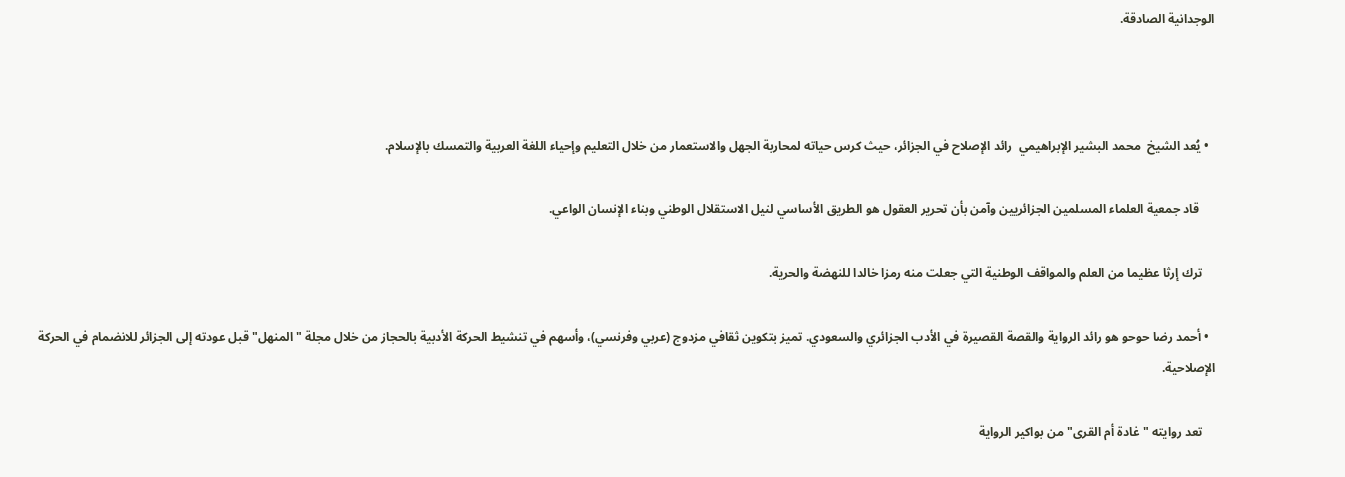الوجدانية الصادقة.



  • يُعد الشيخ  محمد البشير الإبراهيمي  رائد الإصلاح في الجزائر، حيث كرس حياته لمحاربة الجهل والاستعمار من خلال التعليم وإحياء اللغة العربية والتمسك بالإسلام.

     قاد جمعية العلماء المسلمين الجزائريين وآمن بأن تحرير العقول هو الطريق الأساسي لنيل الاستقلال الوطني وبناء الإنسان الواعي.

    ترك إرثا عظيما من العلم والمواقف الوطنية التي جعلت منه رمزا خالدا للنهضة والحرية.

  • أحمد رضا حوحو هو رائد الرواية والقصة القصيرة في الأدب الجزائري والسعودي. تميز بتكوين ثقافي مزدوج (عربي وفرنسي)، وأسهم في تنشيط الحركة الأدبية بالحجاز من خلال مجلة "المنهل" قبل عودته إلى الجزائر للانضمام في الحركة الإصلاحية.

    تعد روايته "غادة أم القرى" من بواكير الرواية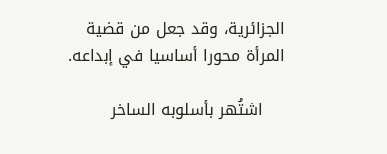الجزائرية، وقد جعل من قضية المرأة محورا أساسيا في إبداعه.

    اشتُهر بأسلوبه الساخر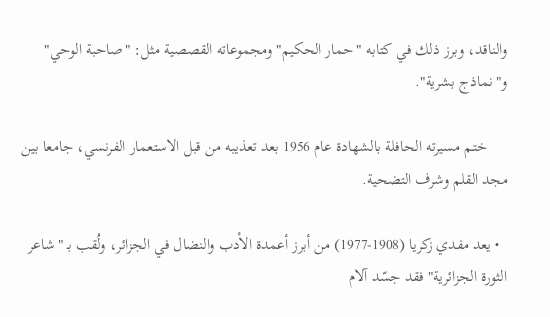والناقد، وبرز ذلك في كتابه "حمار الحكيم" ومجموعاته القصصية مثل: "صاحبة الوحي" و"نماذج بشرية".

     ختـم مسيرته الحافلة بالشهادة عام 1956 بعد تعذيبه من قبل الاستعمار الفرنسي، جامعا بين مجد القلم وشرف التضحية.

  • يعد مفدي زكريا (1908-1977) من أبرز أعمدة الأدب والنضال في الجزائر، ولُقب بـ "شاعر الثورة الجزائرية" فقد جسّد آلام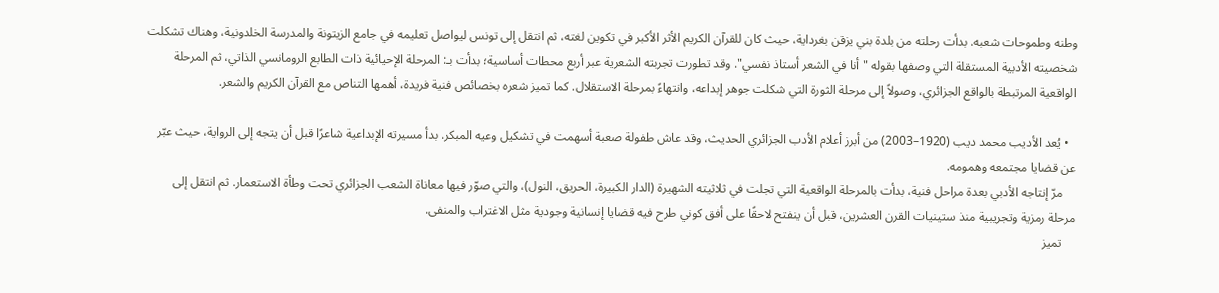وطنه وطموحات شعبه. بدأت رحلته من بلدة بني يزقن بغرداية، حيث كان للقرآن الكريم الأثر الأكبر في تكوين لغته، ثم انتقل إلى تونس ليواصل تعليمه في جامع الزيتونة والمدرسة الخلدونية، وهناك تشكلت شخصيته الأدبية المستقلة التي وصفها بقوله "أنا في الشعر أستاذ نفسي". وقد تطورت تجربته الشعرية عبر أربع محطات أساسية؛ بدأت بـ: المرحلة الإحيائية ذات الطابع الرومانسي الذاتي، ثم المرحلة الواقعية المرتبطة بالواقع الجزائري، وصولاً إلى مرحلة الثورة التي شكلت جوهر إبداعه، وانتهاءً بمرحلة الاستقلال. كما تميز شعره بخصائص فنية فريدة، أهمها التناص مع القرآن الكريم والشعر.

  • يُعد الأديب محمد ديب (1920–2003) من أبرز أعلام الأدب الجزائري الحديث، وقد عاش طفولة صعبة أسهمت في تشكيل وعيه المبكر. بدأ مسيرته الإبداعية شاعرًا قبل أن يتجه إلى الرواية، حيث عبّر عن قضايا مجتمعه وهمومه.
    مرّ إنتاجه الأدبي بعدة مراحل فنية، بدأت بالمرحلة الواقعية التي تجلت في ثلاثيته الشهيرة (الدار الكبيرة، الحريق، النول)، والتي صوّر فيها معاناة الشعب الجزائري تحت وطأة الاستعمار. ثم انتقل إلى مرحلة رمزية وتجريبية منذ ستينيات القرن العشرين، قبل أن ينفتح لاحقًا على أفق كوني طرح فيه قضايا إنسانية وجودية مثل الاغتراب والمنفى.
    تميز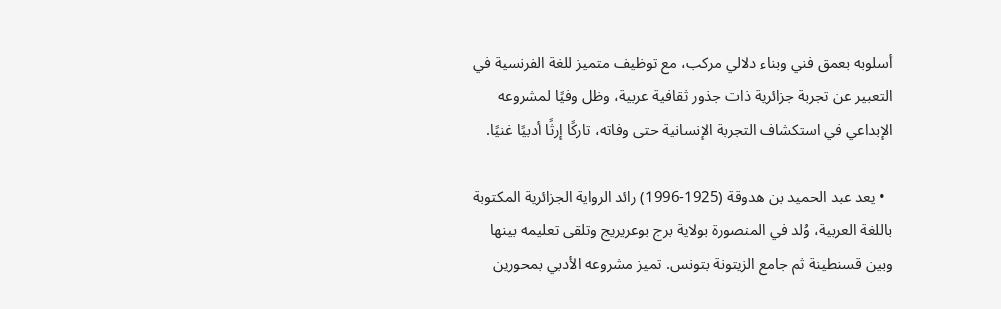أسلوبه بعمق فني وبناء دلالي مركب، مع توظيف متميز للغة الفرنسية في التعبير عن تجربة جزائرية ذات جذور ثقافية عربية، وظل وفيًا لمشروعه الإبداعي في استكشاف التجربة الإنسانية حتى وفاته، تاركًا إرثًا أدبيًا غنيًا.

  • يعد عبد الحميد بن هدوقة (1925-1996) رائد الرواية الجزائرية المكتوبة باللغة العربية، وُلد في المنصورة بولاية برج بوعريريج وتلقى تعليمه بينها وبين قسنطينة ثم جامع الزيتونة بتونس. تميز مشروعه الأدبي بمحورين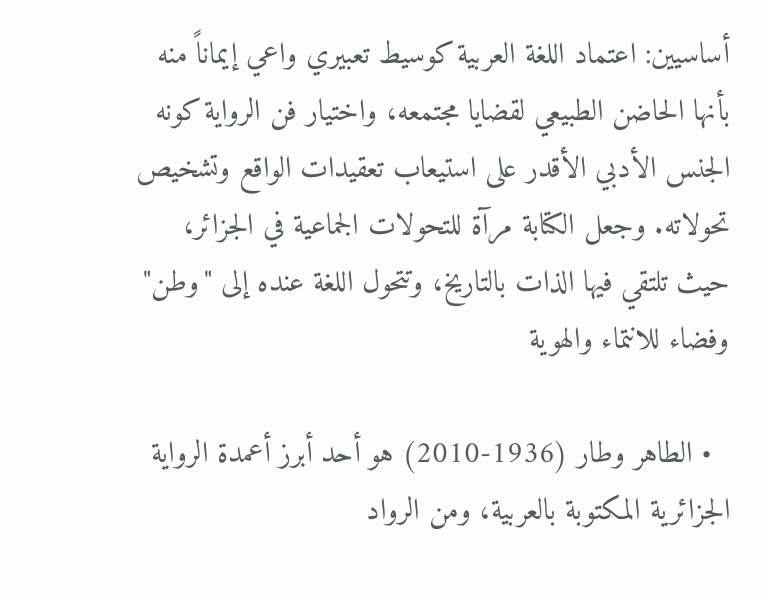أساسيين: اعتماد اللغة العربية كوسيط تعبيري واعي إيماناً منه بأنها الحاضن الطبيعي لقضايا مجتمعه، واختيار فن الرواية كونه الجنس الأدبي الأقدر على استيعاب تعقيدات الواقع وتشخيص تحولاته. وجعل الكتابة مرآة للتحولات الجماعية في الجزائر، حيث تلتقي فيها الذات بالتاريخ، وتتحول اللغة عنده إلى "وطن" وفضاء للانتماء والهوية

  • الطاهر وطار (1936-2010) هو أحد أبرز أعمدة الرواية الجزائرية المكتوبة بالعربية، ومن الرواد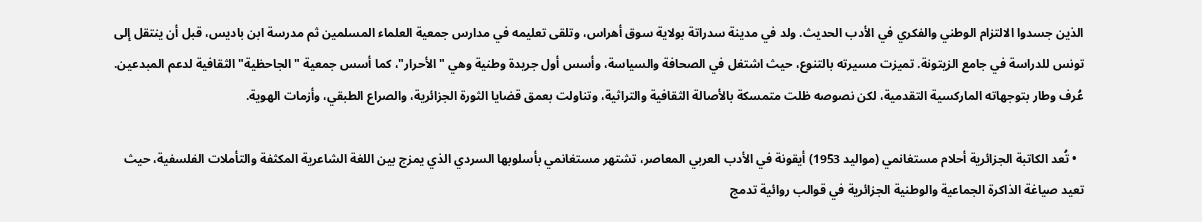الذين جسدوا الالتزام الوطني والفكري في الأدب الحديث. ولد في مدينة سدراتة بولاية سوق أهراس، وتلقى تعليمه في مدارس جمعية العلماء المسلمين ثم مدرسة ابن باديس، قبل أن ينتقل إلى تونس للدراسة في جامع الزيتونة. تميزت مسيرته بالتنوع، حيث اشتغل في الصحافة والسياسة، وأسس أول جريدة وطنية وهي "الأحرار"، كما أسس جمعية "الجاحظية" الثقافية لدعم المبدعين. عُرف وطار بتوجهاته الماركسية التقدمية، لكن نصوصه ظلت متمسكة بالأصالة الثقافية والتراثية، وتناولت بعمق قضايا الثورة الجزائرية، والصراع الطبقي، وأزمات الهوية.

  • تُعد الكاتبة الجزائرية أحلام مستغانمي (مواليد 1953) أيقونة في الأدب العربي المعاصر، تشتهر مستغانمي بأسلوبها السردي الذي يمزج بين اللغة الشاعرية المكثفة والتأملات الفلسفية، حيث تعيد صياغة الذاكرة الجماعية والوطنية الجزائرية في قوالب روائية تدمج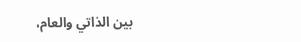بين الذاتي والعام،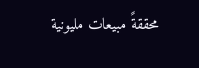محققةً مبيعات مليونية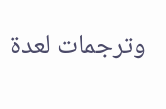وترجمات لعدة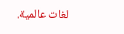لغات عالمية.